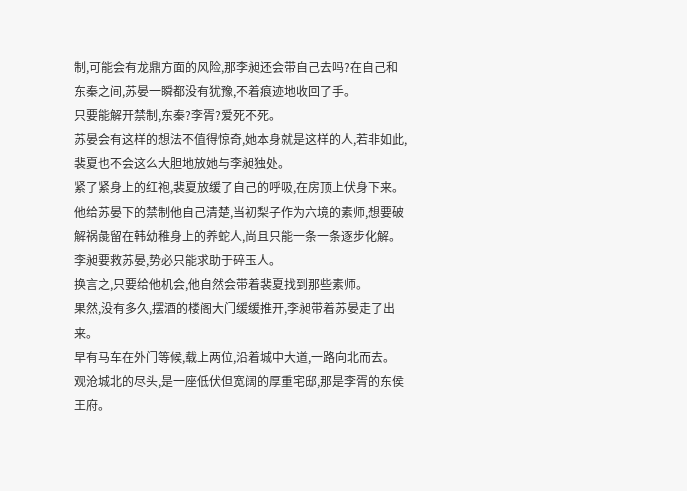制,可能会有龙鼎方面的风险,那李昶还会带自己去吗?在自己和东秦之间,苏晏一瞬都没有犹豫,不着痕迹地收回了手。
只要能解开禁制,东秦?李胥?爱死不死。
苏晏会有这样的想法不值得惊奇,她本身就是这样的人,若非如此,裴夏也不会这么大胆地放她与李昶独处。
紧了紧身上的红袍,裴夏放缓了自己的呼吸,在房顶上伏身下来。
他给苏晏下的禁制他自己清楚,当初梨子作为六境的素师,想要破解祸彘留在韩幼稚身上的养蛇人,尚且只能一条一条逐步化解。
李昶要救苏晏,势必只能求助于碎玉人。
换言之,只要给他机会,他自然会带着裴夏找到那些素师。
果然,没有多久,摆酒的楼阁大门缓缓推开,李昶带着苏晏走了出来。
早有马车在外门等候,载上两位,沿着城中大道,一路向北而去。
观沧城北的尽头,是一座低伏但宽阔的厚重宅邸,那是李胥的东侯王府。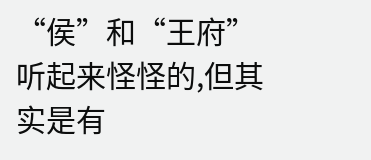“侯”和“王府”听起来怪怪的,但其实是有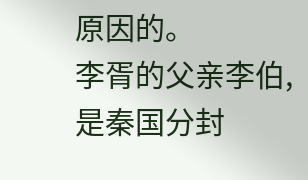原因的。
李胥的父亲李伯,是秦国分封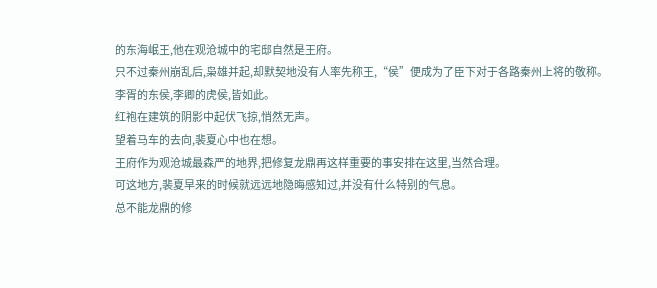的东海岷王,他在观沧城中的宅邸自然是王府。
只不过秦州崩乱后,枭雄并起,却默契地没有人率先称王,“侯”便成为了臣下对于各路秦州上将的敬称。
李胥的东侯,李卿的虎侯,皆如此。
红袍在建筑的阴影中起伏飞掠,悄然无声。
望着马车的去向,裴夏心中也在想。
王府作为观沧城最森严的地界,把修复龙鼎再这样重要的事安排在这里,当然合理。
可这地方,裴夏早来的时候就远远地隐晦感知过,并没有什么特别的气息。
总不能龙鼎的修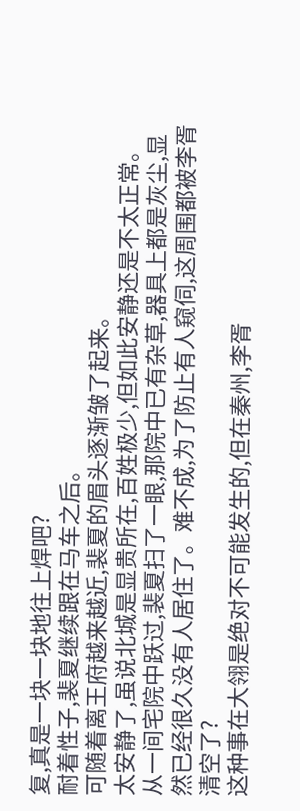复,真是一块一块地往上焊吧?
耐着性子,裴夏继续跟在马车之后。
可随着离王府越来越近,裴夏的眉头逐渐皱了起来。
太安静了,虽说北城是显贵所在,百姓极少,但如此安静还是不太正常。
从一间宅院中跃过,裴夏扫了一眼,那院中已有杂草,器具上都是灰尘,显然已经很久没有人居住了。难不成,为了防止有人窥伺,这周围都被李胥清空了?
这种事在大翎是绝对不可能发生的,但在秦州,李胥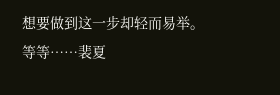想要做到这一步却轻而易举。
等等……裴夏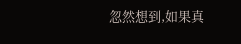忽然想到,如果真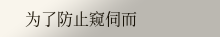为了防止窥伺而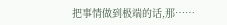把事情做到极端的话,那……